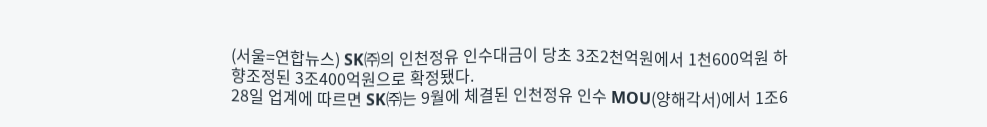(서울=연합뉴스) SK㈜의 인천정유 인수대금이 당초 3조2천억원에서 1천600억원 하향조정된 3조400억원으로 확정됐다.
28일 업계에 따르면 SK㈜는 9월에 체결된 인천정유 인수 MOU(양해각서)에서 1조6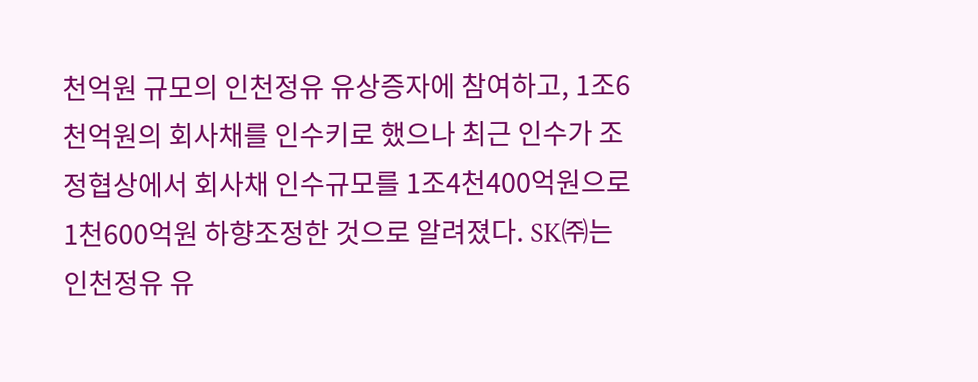천억원 규모의 인천정유 유상증자에 참여하고, 1조6천억원의 회사채를 인수키로 했으나 최근 인수가 조정협상에서 회사채 인수규모를 1조4천400억원으로 1천600억원 하향조정한 것으로 알려졌다. SK㈜는 인천정유 유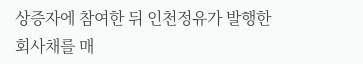상증자에 참여한 뒤 인천정유가 발행한 회사채를 매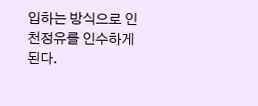입하는 방식으로 인천정유를 인수하게 된다.